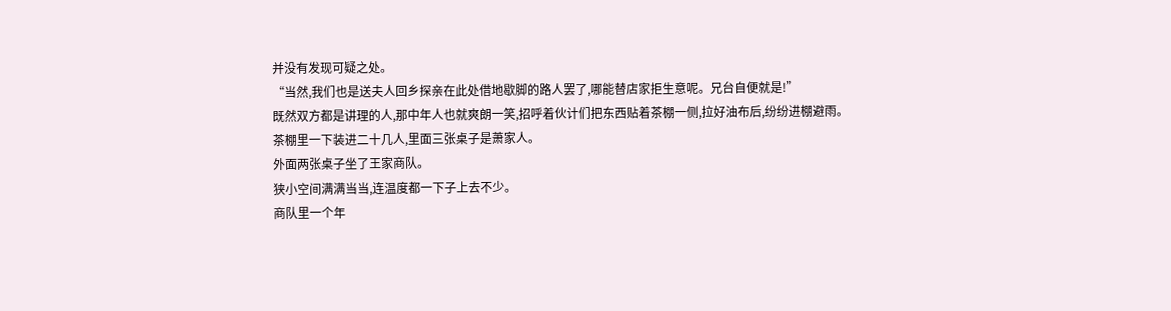并没有发现可疑之处。
“当然,我们也是送夫人回乡探亲在此处借地歇脚的路人罢了,哪能替店家拒生意呢。兄台自便就是!”
既然双方都是讲理的人,那中年人也就爽朗一笑,招呼着伙计们把东西贴着茶棚一侧,拉好油布后,纷纷进棚避雨。
茶棚里一下装进二十几人,里面三张桌子是萧家人。
外面两张桌子坐了王家商队。
狭小空间满满当当,连温度都一下子上去不少。
商队里一个年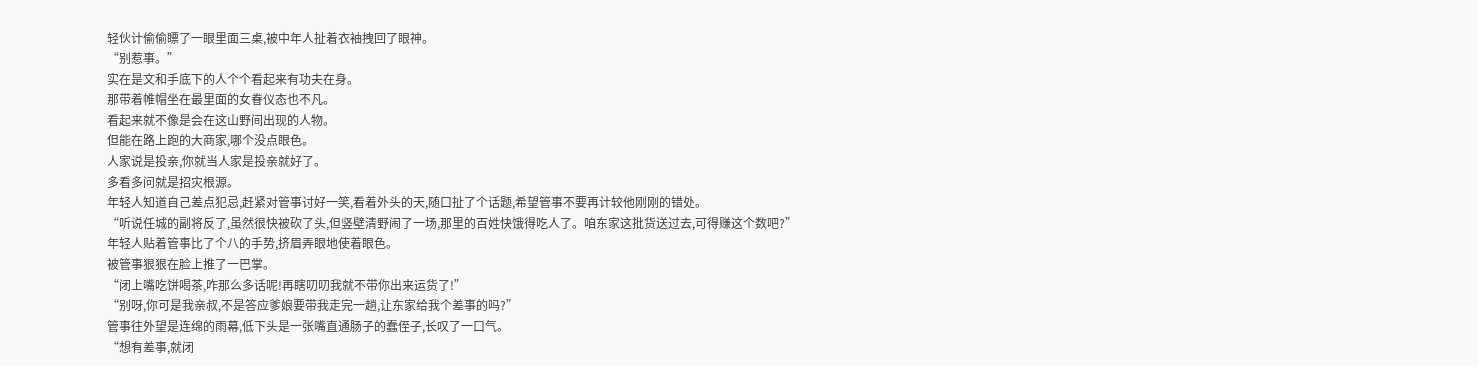轻伙计偷偷瞟了一眼里面三桌,被中年人扯着衣袖拽回了眼神。
“别惹事。”
实在是文和手底下的人个个看起来有功夫在身。
那带着帷帽坐在最里面的女眷仪态也不凡。
看起来就不像是会在这山野间出现的人物。
但能在路上跑的大商家,哪个没点眼色。
人家说是投亲,你就当人家是投亲就好了。
多看多问就是招灾根源。
年轻人知道自己差点犯忌,赶紧对管事讨好一笑,看着外头的天,随口扯了个话题,希望管事不要再计较他刚刚的错处。
“听说任城的副将反了,虽然很快被砍了头,但竖壁清野闹了一场,那里的百姓快饿得吃人了。咱东家这批货送过去,可得赚这个数吧?”
年轻人贴着管事比了个八的手势,挤眉弄眼地使着眼色。
被管事狠狠在脸上推了一巴掌。
“闭上嘴吃饼喝茶,咋那么多话呢!再瞎叨叨我就不带你出来运货了!”
“别呀,你可是我亲叔,不是答应爹娘要带我走完一趟,让东家给我个差事的吗?”
管事往外望是连绵的雨幕,低下头是一张嘴直通肠子的蠢侄子,长叹了一口气。
“想有差事,就闭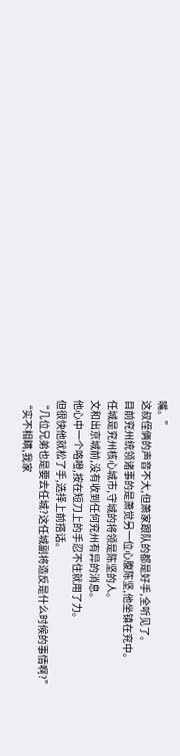嘴。”
这叔侄俩的声音不大,但萧家跟队的都是好手,全听见了。
目前兖州统领诸事的是萧觉另一位心腹陈坚,他坐镇在兖中。
任城是兖州核心城市,守城的将领是陈坚的人。
文和出京城前,没有收到任何兖州有异的消息。
他心中一个咯噔,按在短刀上的手忍不住就用了力。
但很快他就松了手,选择上前搭话。
“几位兄弟也是要去任城?这任城副将造反是什么时候的事情啊?”
“实不相瞒,我家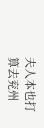夫人本也打算去兖州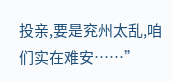投亲,要是兖州太乱,咱们实在难安……”